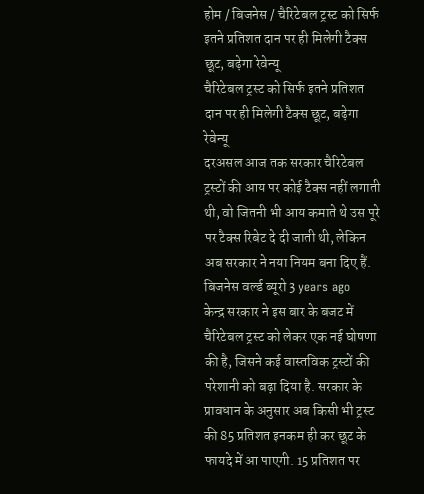होम / बिजनेस / चैरिटेबल ट्रस्ट को सिर्फ इतने प्रतिशत दान पर ही मिलेगी टैक्स छूट, बढ़ेगा रेवेन्यू
चैरिटेबल ट्रस्ट को सिर्फ इतने प्रतिशत दान पर ही मिलेगी टैक्स छूट, बढ़ेगा रेवेन्यू
दरअसल आज तक सरकार चैरिटेबल ट्रस्टों की आय पर कोई टैक्स नहीं लगाती थी, वो जितनी भी आय कमाते थे उस पूरे पर टैक्स रिबेट दे दी जाती थी, लेकिन अब सरकार ने नया नियम बना दिए हैं.
बिजनेस वर्ल्ड ब्यूरो 3 years ago
केन्द्र सरकार ने इस बार के बजट में चैरिटेबल ट्रस्ट को लेकर एक नई घोषणा की है, जिसने कई वास्तविक ट्रस्टों की परेशानी को बढ़ा दिया है. सरकार के प्रावधान के अनुसार अब किसी भी ट्रस्ट की 85 प्रतिशत इनकम ही कर छूट के फायदे में आ पाएगी. 15 प्रतिशत पर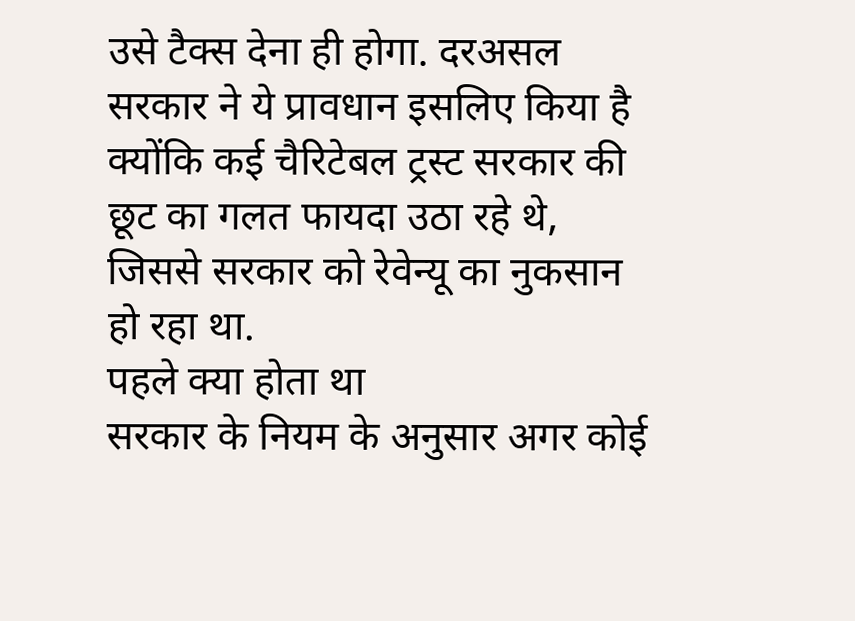उसे टैक्स देना ही होगा. दरअसल सरकार ने ये प्रावधान इसलिए किया है क्योंकि कई चैरिटेबल ट्रस्ट सरकार की छूट का गलत फायदा उठा रहे थे, जिससे सरकार को रेवेन्यू का नुकसान हो रहा था.
पहले क्या होता था
सरकार के नियम के अनुसार अगर कोई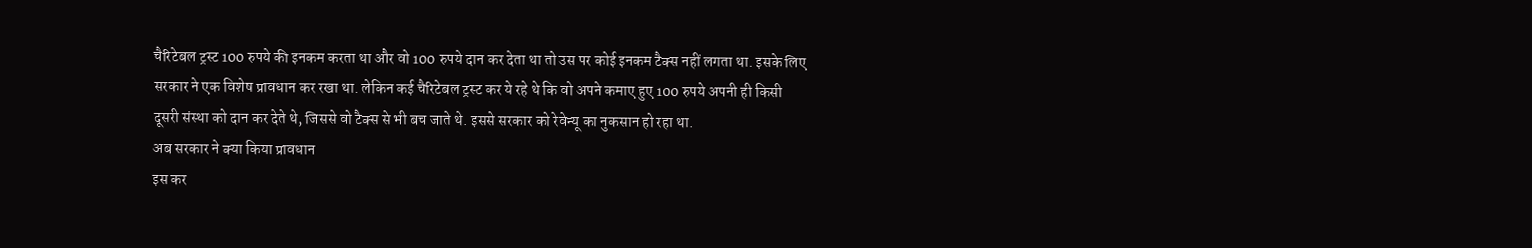चैरिटेबल ट्रस्ट 100 रुपये की इनकम करता था और वो 100 रुपये दान कर देता था तो उस पर कोई इनकम टैक्स नहीं लगता था. इसके लिए सरकार ने एक विशेष प्रावधान कर रखा था. लेकिन कई चैरिटेबल ट्रस्ट कर ये रहे थे कि वो अपने कमाए हुए 100 रुपये अपनी ही किसी दूसरी संस्था को दान कर देते थे, जिससे वो टैक्स से भी बच जाते थे. इससे सरकार को रेवेन्यू का नुकसान हो रहा था.
अब सरकार ने क्या किया प्रावधान
इस कर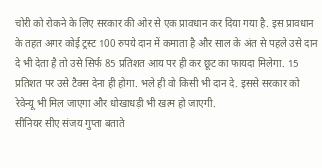चोरी को रोकने के लिए सरकार की ओर से एक प्रावधान कर दिया गया है. इस प्रावधान के तहत अगर कोई ट्रस्ट 100 रुपये दान में कमाता है और साल के अंत से पहले उसे दान दे भी देता है तो उसे सिर्फ 85 प्रतिशत आय पर ही कर छूट का फायदा मिलेगा. 15 प्रतिशत पर उसे टैक्स देना ही होगा. भले ही वो किसी भी दान दे. इससे सरकार को रेवेन्यू भी मिल जाएगा और धोखाधड़ी भी खत्म हो जाएगी.
सीनियर सीए संजय गुप्ता बताते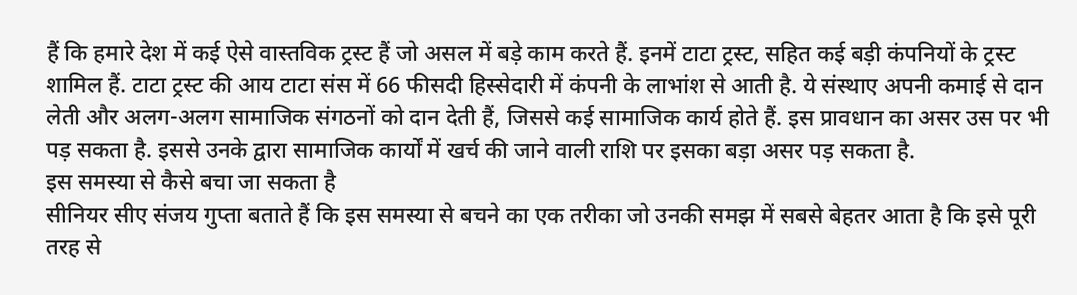हैं कि हमारे देश में कई ऐसे वास्तविक ट्रस्ट हैं जो असल में बड़े काम करते हैं. इनमें टाटा ट्रस्ट, सहित कई बड़ी कंपनियों के ट्रस्ट शामिल हैं. टाटा ट्रस्ट की आय टाटा संस में 66 फीसदी हिस्सेदारी में कंपनी के लाभांश से आती है. ये संस्थाए अपनी कमाई से दान लेती और अलग-अलग सामाजिक संगठनों को दान देती हैं, जिससे कई सामाजिक कार्य होते हैं. इस प्रावधान का असर उस पर भी पड़ सकता है. इससे उनके द्वारा सामाजिक कार्यों में खर्च की जाने वाली राशि पर इसका बड़ा असर पड़ सकता है.
इस समस्या से कैसे बचा जा सकता है
सीनियर सीए संजय गुप्ता बताते हैं कि इस समस्या से बचने का एक तरीका जो उनकी समझ में सबसे बेहतर आता है कि इसे पूरी तरह से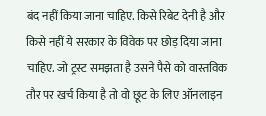बंद नहीं किया जाना चाहिए. किसे रिबेट देनी है और किसे नहीं ये सरकार के विवेक पर छोड़ दिया जाना चाहिए. जो ट्रस्ट समझता है उसने पैसे को वास्तविक तौर पर खर्च किया है तो वो छूट के लिए ऑनलाइन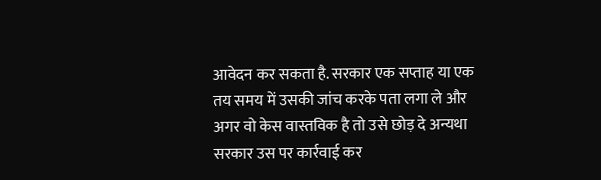आवेदन कर सकता है. सरकार एक सप्ताह या एक तय समय में उसकी जांच करके पता लगा ले और अगर वो केस वास्तविक है तो उसे छोड़ दे अन्यथा सरकार उस पर कार्रवाई कर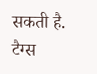सकती है.
टैग्स